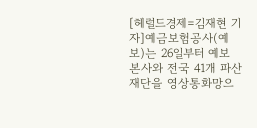[헤럴드경제=김재현 기자]예금보험공사(예보)는 26일부터 예보 본사와 전국 41개 파산재단을 영상통화망으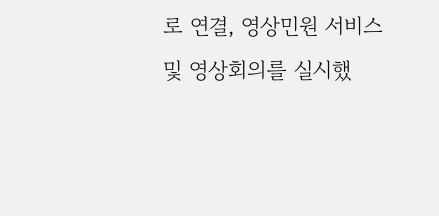로 연결, 영상민원 서비스 및 영상회의를 실시했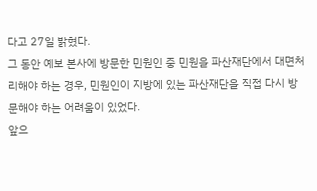다고 27일 밝혔다.
그 동안 예보 본사에 방문한 민원인 중 민원을 파산재단에서 대면처리해야 하는 경우, 민원인이 지방에 있는 파산재단을 직접 다시 방문해야 하는 어려움이 있었다.
앞으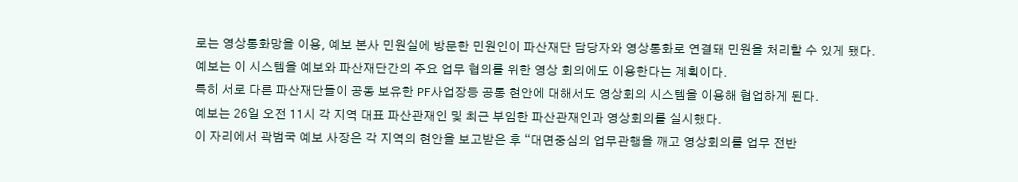로는 영상통화망을 이용, 예보 본사 민원실에 방문한 민원인이 파산재단 담당자와 영상통화로 연결돼 민원을 처리할 수 있게 됐다.
예보는 이 시스템을 예보와 파산재단간의 주요 업무 협의를 위한 영상 회의에도 이용한다는 계획이다.
특히 서로 다른 파산재단들이 공동 보유한 PF사업장등 공통 현안에 대해서도 영상회의 시스템을 이용해 협업하게 된다.
예보는 26일 오전 11시 각 지역 대표 파산관재인 및 최근 부임한 파산관재인과 영상회의를 실시했다.
이 자리에서 곽범국 예보 사장은 각 지역의 현안을 보고받은 후 “대면중심의 업무관행을 깨고 영상회의를 업무 전반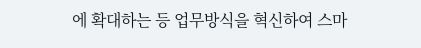에 확대하는 등 업무방식을 혁신하여 스마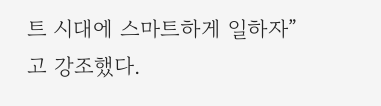트 시대에 스마트하게 일하자”고 강조했다.